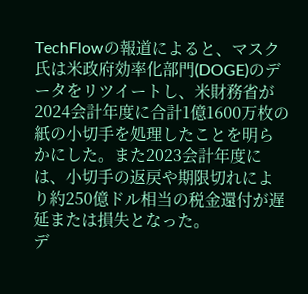TechFlowの報道によると、マスク氏は米政府効率化部門(DOGE)のデータをリツイートし、米財務省が2024会計年度に合計1億1600万枚の紙の小切手を処理したことを明らかにした。また2023会計年度には、小切手の返戻や期限切れにより約250億ドル相当の税金還付が遅延または損失となった。
デ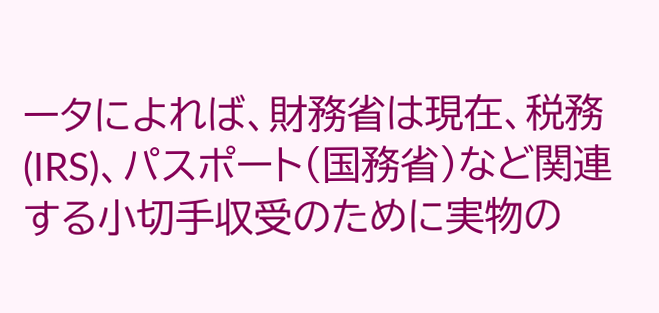ータによれば、財務省は現在、税務(IRS)、パスポート(国務省)など関連する小切手収受のために実物の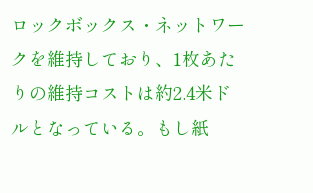ロックボックス・ネットワークを維持しており、1枚あたりの維持コストは約2.4米ドルとなっている。もし紙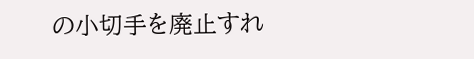の小切手を廃止すれ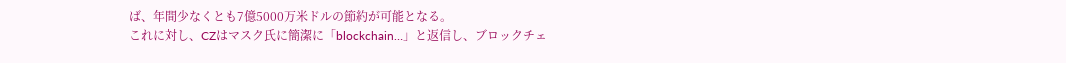ば、年間少なくとも7億5000万米ドルの節約が可能となる。
これに対し、CZはマスク氏に簡潔に「blockchain…」と返信し、ブロックチェ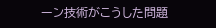ーン技術がこうした問題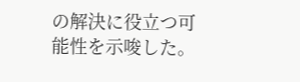の解決に役立つ可能性を示唆した。